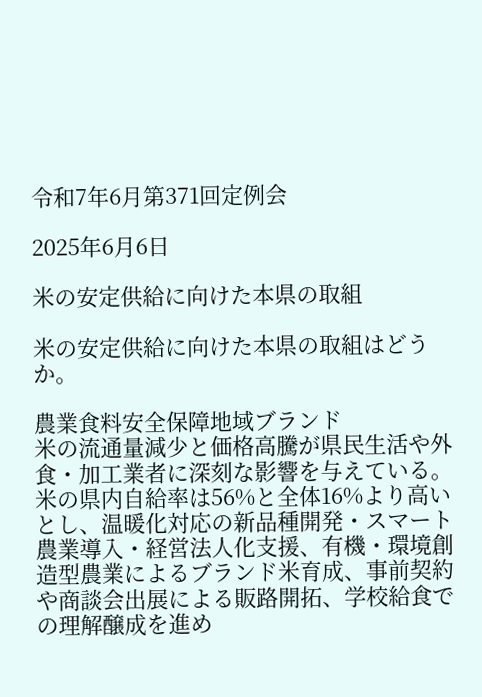令和7年6月第371回定例会

2025年6月6日

米の安定供給に向けた本県の取組

米の安定供給に向けた本県の取組はどうか。

農業食料安全保障地域ブランド
米の流通量減少と価格高騰が県民生活や外食・加工業者に深刻な影響を与えている。
米の県内自給率は56%と全体16%より高いとし、温暖化対応の新品種開発・スマート農業導入・経営法人化支援、有機・環境創造型農業によるブランド米育成、事前契約や商談会出展による販路開拓、学校給食での理解醸成を進め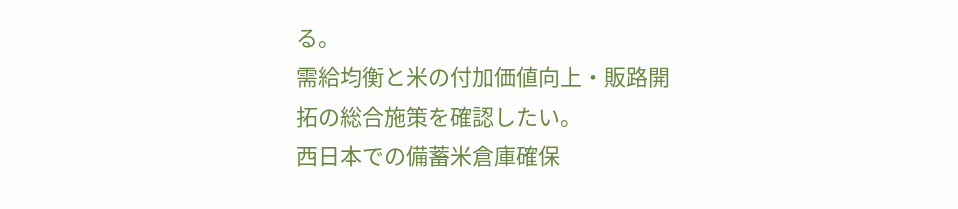る。
需給均衡と米の付加価値向上・販路開拓の総合施策を確認したい。
西日本での備蓄米倉庫確保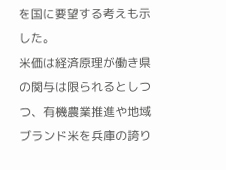を国に要望する考えも示した。
米価は経済原理が働き県の関与は限られるとしつつ、有機農業推進や地域ブランド米を兵庫の誇り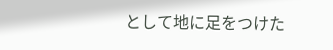として地に足をつけた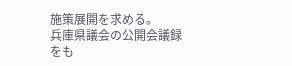施策展開を求める。
兵庫県議会の公開会議録をも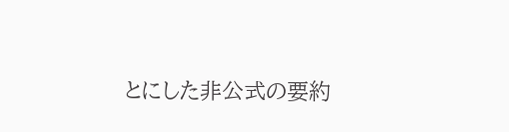とにした非公式の要約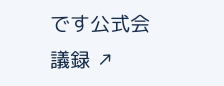です公式会議録 ↗